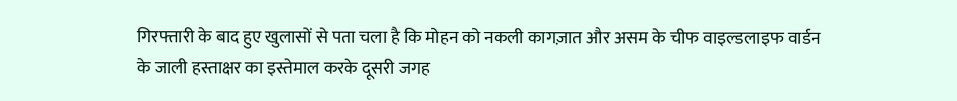गिरफ्तारी के बाद हुए खुलासों से पता चला है कि मोहन को नकली कागज़ात और असम के चीफ वाइल्डलाइफ वार्डन के जाली हस्ताक्षर का इस्तेमाल करके दूसरी जगह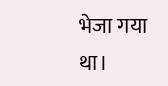भेजा गया था।